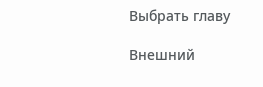Выбрать главу

Внешний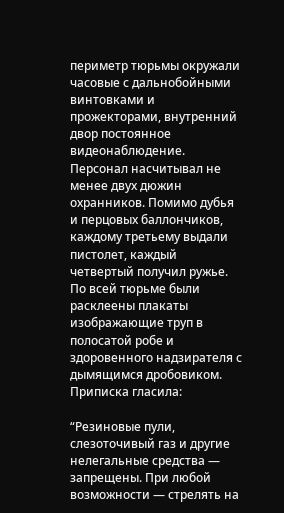периметр тюрьмы окружали часовые с дальнобойными винтовками и прожекторами, внутренний двор постоянное видеонаблюдение. Персонал насчитывал не менее двух дюжин охранников. Помимо дубья и перцовых баллончиков, каждому третьему выдали пистолет, каждый четвертый получил ружье. По всей тюрьме были расклеены плакаты изображающие труп в полосатой робе и здоровенного надзирателя с дымящимся дробовиком. Приписка гласила:

“Резиновые пули, слезоточивый газ и другие нелегальные средства — запрещены. При любой возможности — стрелять на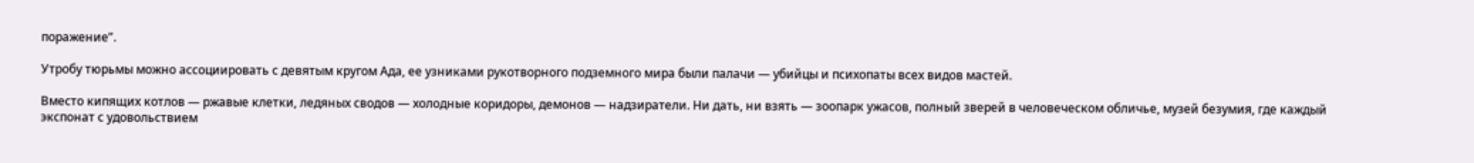поражение”.

Утробу тюрьмы можно ассоциировать с девятым кругом Ада, ее узниками рукотворного подземного мира были палачи — убийцы и психопаты всех видов мастей.

Вместо кипящих котлов — ржавые клетки, ледяных сводов — холодные коридоры, демонов — надзиратели. Ни дать, ни взять — зоопарк ужасов, полный зверей в человеческом обличье, музей безумия, где каждый экспонат с удовольствием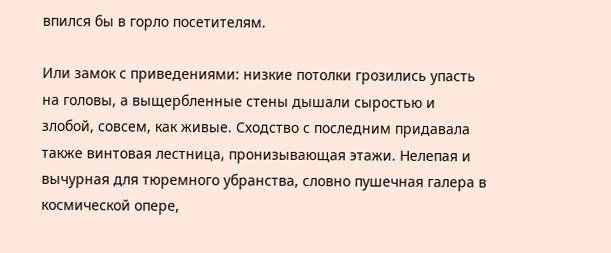впился бы в горло посетителям.

Или замок с приведениями: низкие потолки грозились упасть на головы, а выщербленные стены дышали сыростью и злобой, совсем, как живые. Сходство с последним придавала также винтовая лестница, пронизывающая этажи. Нелепая и вычурная для тюремного убранства, словно пушечная галера в космической опере,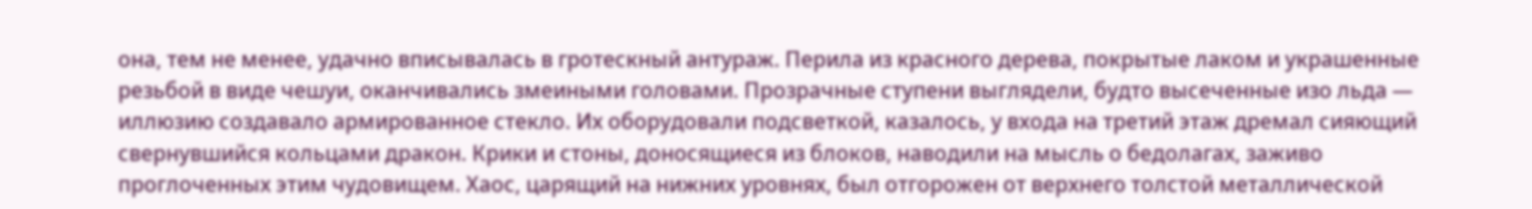она, тем не менее, удачно вписывалась в гротескный антураж. Перила из красного дерева, покрытые лаком и украшенные резьбой в виде чешуи, оканчивались змеиными головами. Прозрачные ступени выглядели, будто высеченные изо льда — иллюзию создавало армированное стекло. Их оборудовали подсветкой, казалось, у входа на третий этаж дремал сияющий свернувшийся кольцами дракон. Крики и стоны, доносящиеся из блоков, наводили на мысль о бедолагах, заживо проглоченных этим чудовищем. Хаос, царящий на нижних уровнях, был отгорожен от верхнего толстой металлической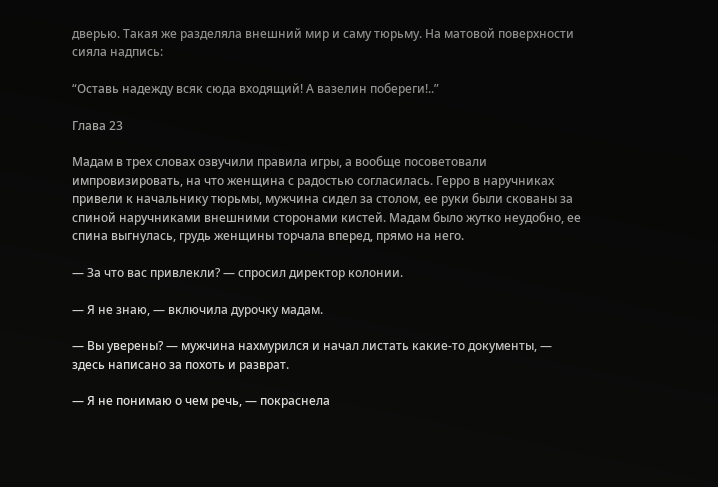дверью. Такая же разделяла внешний мир и саму тюрьму. На матовой поверхности сияла надпись:

“Оставь надежду всяк сюда входящий! А вазелин побереги!..”

Глава 23

Мадам в трех словах озвучили правила игры, а вообще посоветовали импровизировать, на что женщина с радостью согласилась. Герро в наручниках привели к начальнику тюрьмы, мужчина сидел за столом, ее руки были скованы за спиной наручниками внешними сторонами кистей. Мадам было жутко неудобно, ее спина выгнулась, грудь женщины торчала вперед, прямо на него.

— За что вас привлекли? — спросил директор колонии.

— Я не знаю, — включила дурочку мадам.

— Вы уверены? — мужчина нахмурился и начал листать какие-то документы, — здесь написано за похоть и разврат.

— Я не понимаю о чем речь, — покраснела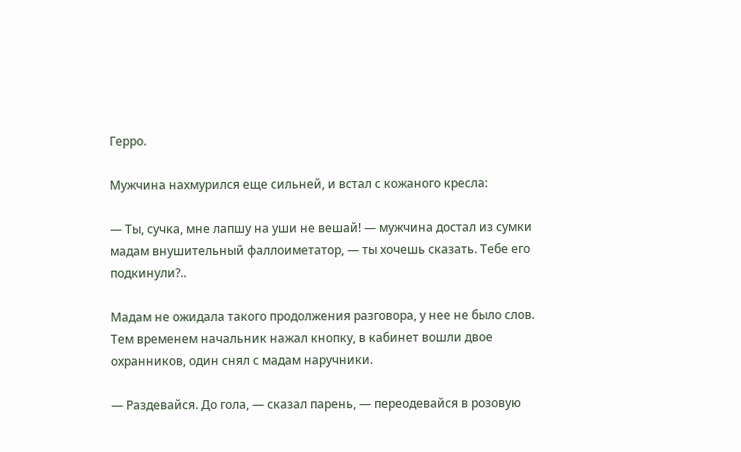Герро.

Мужчина нахмурился еще сильней, и встал с кожаного кресла:

— Ты, сучка, мне лапшу на уши не вешай! — мужчина достал из сумки мадам внушительный фаллоиметатор, — ты хочешь сказать. Тебе его подкинули?..

Мадам не ожидала такого продолжения разговора, у нее не было слов. Тем временем начальник нажал кнопку, в кабинет вошли двое охранников, один снял с мадам наручники.

— Раздевайся. До гола, — сказал парень, — переодевайся в розовую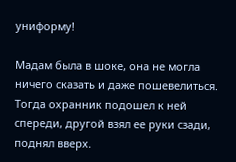униформу!

Мадам была в шоке, она не могла ничего сказать и даже пошевелиться. Тогда охранник подошел к ней спереди, другой взял ее руки сзади, поднял вверх.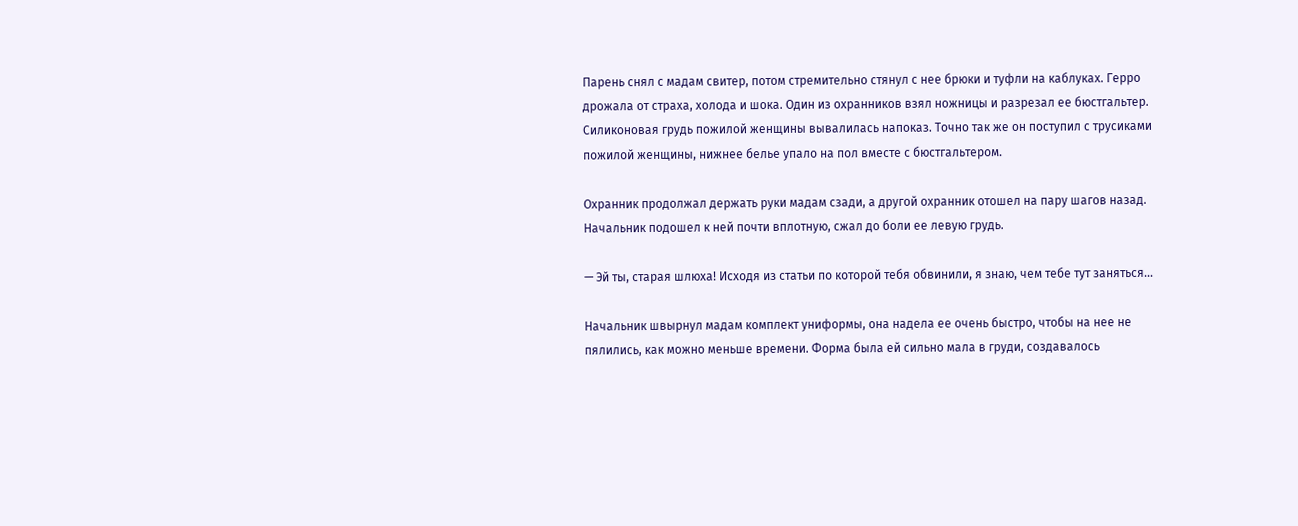Парень снял с мадам свитер, потом стремительно стянул с нее брюки и туфли на каблуках. Герро дрожала от страха, холода и шока. Один из охранников взял ножницы и разрезал ее бюстгальтер. Силиконовая грудь пожилой женщины вывалилась напоказ. Точно так же он поступил с трусиками пожилой женщины, нижнее белье упало на пол вместе с бюстгальтером.

Охранник продолжал держать руки мадам сзади, а другой охранник отошел на пару шагов назад. Начальник подошел к ней почти вплотную, сжал до боли ее левую грудь.

— Эй ты, старая шлюха! Исходя из статьи по которой тебя обвинили, я знаю, чем тебе тут заняться…

Начальник швырнул мадам комплект униформы, она надела ее очень быстро, чтобы на нее не пялились, как можно меньше времени. Форма была ей сильно мала в груди, создавалось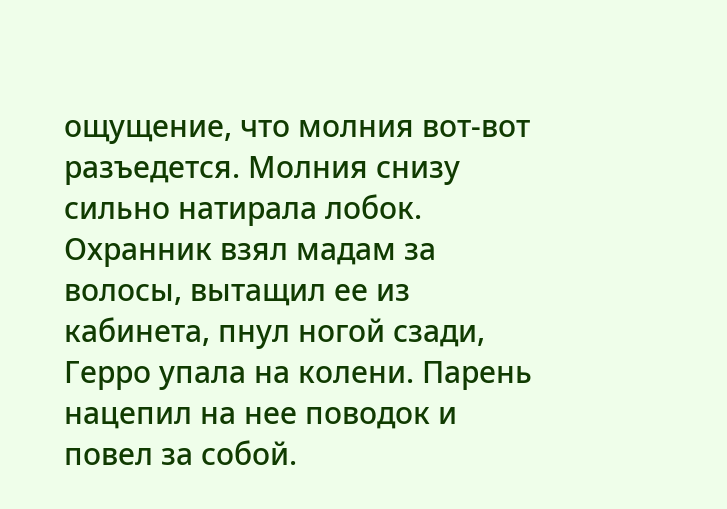ощущение, что молния вот-вот разъедется. Молния снизу сильно натирала лобок. Охранник взял мадам за волосы, вытащил ее из кабинета, пнул ногой сзади, Герро упала на колени. Парень нацепил на нее поводок и повел за собой.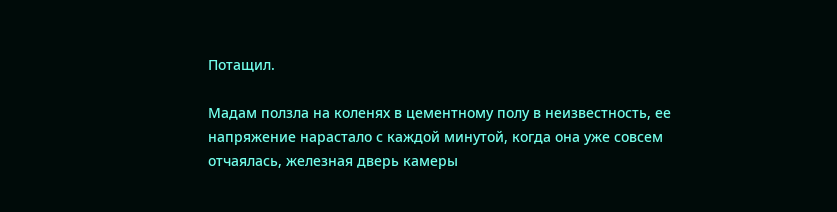Потащил.

Мадам ползла на коленях в цементному полу в неизвестность, ее напряжение нарастало с каждой минутой, когда она уже совсем отчаялась, железная дверь камеры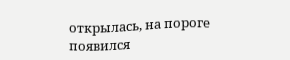открылась, на пороге появился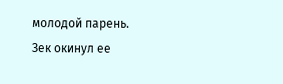молодой парень. Зек окинул ее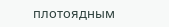плотоядным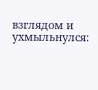взглядом и ухмыльнулся: